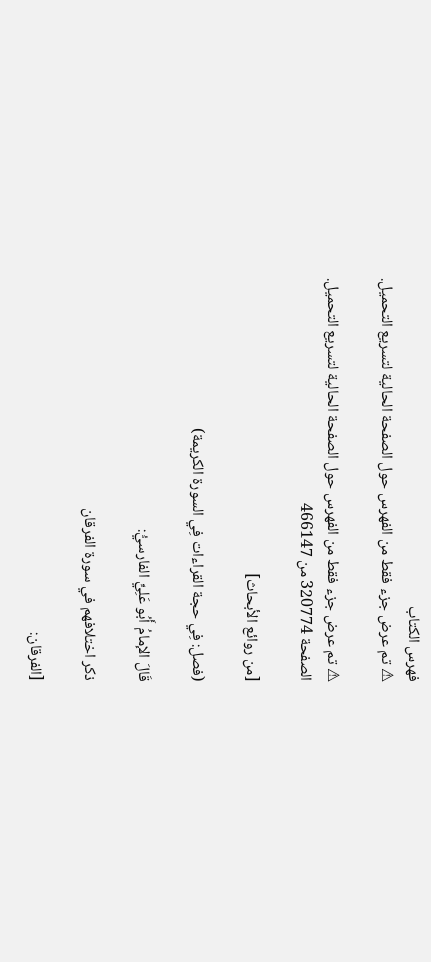فهرس الكتاب
⚠ تم عرض جزء فقط من الفهرس حول الصفحة الحالية لتسريع التحميل.

⚠ تم عرض جزء فقط من الفهرس حول الصفحة الحالية لتسريع التحميل.
الصفحة 320774 من 466147

[من روائع الأبحاث]

(فصل: فِي حجة القراءات فِي السورة الكريمة)

قَالَ الإمامُ أَبُو عَلِيٍّ الفارسيُّ:

ذكر اختلافهم في سورة الفرقان

[الفرقان: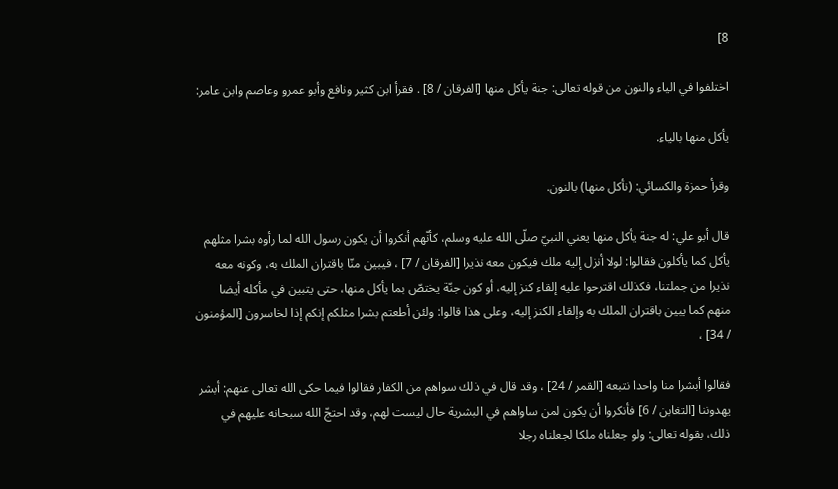8]

اختلفوا في الياء والنون من قوله تعالى: جنة يأكل منها [الفرقان / 8] . فقرأ ابن كثير ونافع وأبو عمرو وعاصم وابن عامر:

يأكل منها بالياء.

وقرأ حمزة والكسائي: (نأكل منها) بالنون.

قال أبو علي: له جنة يأكل منها يعني النبيّ صلّى الله عليه وسلم، كأنّهم أنكروا أن يكون رسول الله لما رأوه بشرا مثلهم يأكل كما يأكلون فقالوا: لولا أنزل إليه ملك فيكون معه نذيرا [الفرقان / 7] ، فيبين منّا باقتران الملك به، وكونه معه نذيرا من جملتنا، فكذلك اقترحوا عليه إلقاء كنز إليه، أو كون جنّة يختصّ بما يأكل منها، حتى يتبين في مأكله أيضا منهم كما يبين باقتران الملك به وإلقاء الكنز إليه، وعلى هذا قالوا: ولئن أطعتم بشرا مثلكم إنكم إذا لخاسرون [المؤمنون / 34] ،

فقالوا أبشرا منا واحدا نتبعه [القمر / 24] ، وقد قال في ذلك سواهم من الكفار فقالوا فيما حكى الله تعالى عنهم: أبشر يهدوننا [التغابن / 6] فأنكروا أن يكون لمن ساواهم في البشرية حال ليست لهم، وقد احتجّ الله سبحانه عليهم في ذلك، بقوله تعالى: ولو جعلناه ملكا لجعلناه رجلا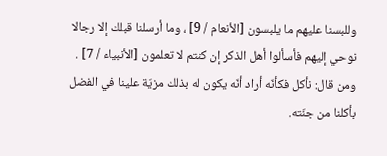وللبسنا عليهم ما يلبسون [الأنعام / 9] ، وما أرسلنا قبلك إلا رجالا نوحي إليهم فأسألوا أهل الذكر إن كنتم لا تعلمون [الأنبياء / 7] . ومن قال: نأكل فكأنّه أراد أنّه يكون له بذلك مزيّة علينا في الفضل بأكلنا من جنّته.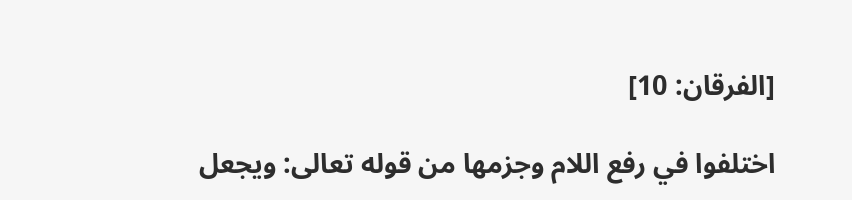[الفرقان: 10]

اختلفوا في رفع اللام وجزمها من قوله تعالى: ويجعل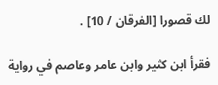لك قصورا [الفرقان / 10] .

فقرأ ابن كثير وابن عامر وعاصم في رواية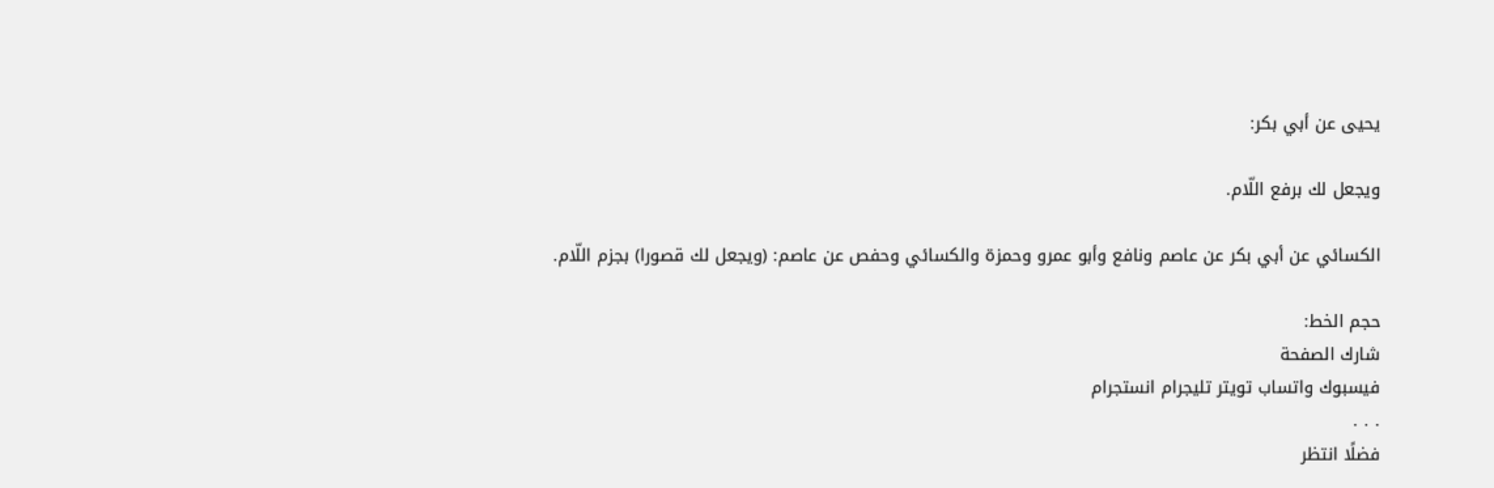يحيى عن أبي بكر:

ويجعل لك برفع اللّام.

الكسائي عن أبي بكر عن عاصم ونافع وأبو عمرو وحمزة والكسائي وحفص عن عاصم: (ويجعل لك قصورا) بجزم اللّام.

حجم الخط:
شارك الصفحة
فيسبوك واتساب تويتر تليجرام انستجرام
. . .
فضلًا انتظر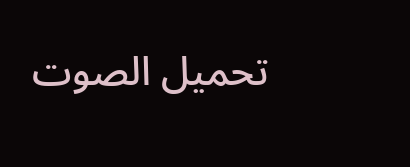تحميل الصوت